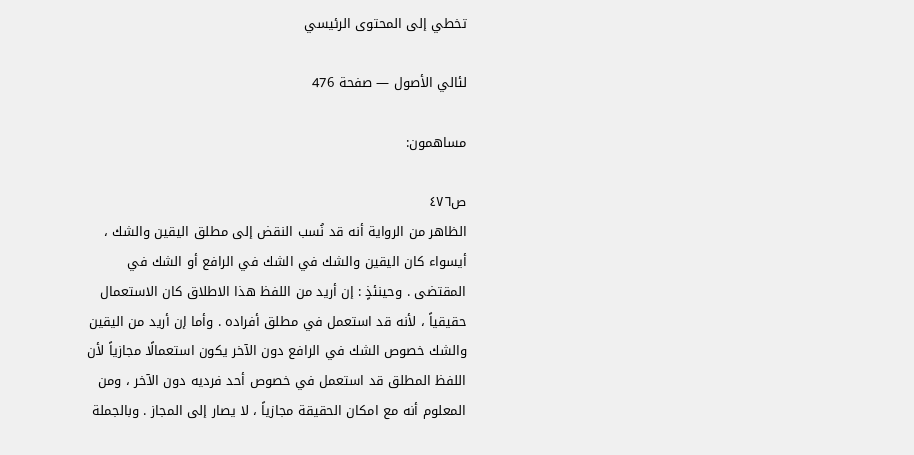تخطي إلى المحتوى الرئيسي

لئالي الأصول — صفحة 476

مساهمون:

ص٤٧٦
الظاهر من الرواية أنه قد نُسب النقض إلى مطلق اليقين والشك ، أيسواء كان اليقين والشك في الشك في الرافع أو الشك في المقتضى . وحينئذٍ : إن أريد من اللفظ هذا الاطلاق كان الاستعمال حقيقياً ، لأنه قد استعمل في مطلق أفراده . وأما إن أريد من اليقين والشك خصوص الشك في الرافع دون الآخر يكون استعمالًا مجازياً لأن اللفظ المطلق قد استعمل في خصوص أحد فرديه دون الآخر ، ومن المعلوم أنه مع امكان الحقيقة مجازياً ، لا يصار إلى المجاز . وبالجملة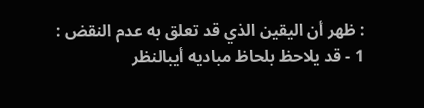: ظهر أن اليقين الذي قد تعلق به عدم النقض : 1 - قد يلاحظ بلحاظ مباديه أيبالنظر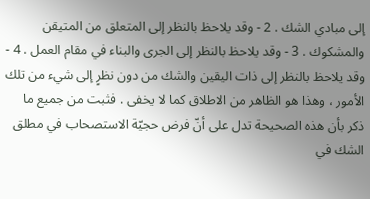إلى مبادي الشك . 2 - وقد يلاحظ بالنظر إلى المتعلق من المتيقن والمشكوك . 3 - وقد يلاحظ بالنظر إلى الجرى والبناء في مقام العمل . 4 - وقد يلاحظ بالنظر إلى ذات اليقين والشك من دون نظرٍ إلى شيء من تلك الأمور ، وهذا هو الظاهر من الاطلاق كما لا يخفى . فثبت من جميع ما ذكر بأن هذه الصحيحة تدل على أنّ فرض حجيّة الاستصحاب في مطلق الشك في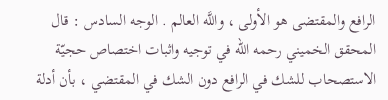الرافع والمقتضى هو الأولى ، واللَّه العالم . الوجه السادس : قال المحقق الخميني رحمه الله في توجيه واثبات اختصاص حجيّة الاستصحاب للشك في الرافع دون الشك في المقتضي ، بأن أدلة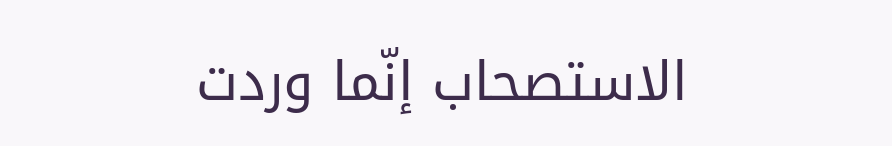الاستصحاب إنّما وردت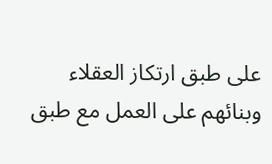على طبق ارتكاز العقلاء وبنائهم على العمل مع طبق